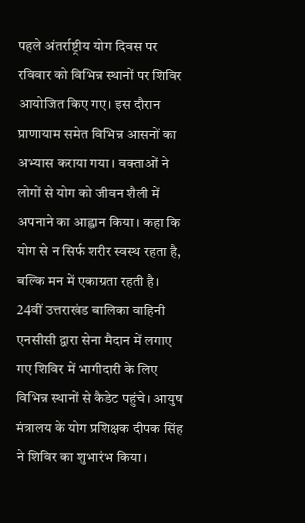पहले अंतर्राष्ट्रीय योग दिवस पर रविवार को विभिन्न स्थानों पर शिविर आयोजित किए गए। इस दौरान प्राणायाम समेत विभिन्न आसनों का अभ्यास कराया गया। वक्ताओं ने लोगों से योग को जीवन शैली में अपनाने का आह्वान किया। कहा कि योग से न सिर्फ शरीर स्वस्थ रहता है, बल्कि मन में एकाग्रता रहती है।
24वीं उत्तराखंड बालिका वाहिनी एनसीसी द्वारा सेना मैदान में लगाए गए शिविर में भागीदारी के लिए विभिन्न स्थानों से कैडेट पहुंचे। आयुष मंत्रालय के योग प्रशिक्षक दीपक सिंह ने शिविर का शुभारंभ किया।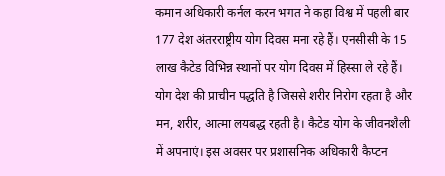कमान अधिकारी कर्नल करन भगत ने कहा विश्व में पहली बार 177 देश अंतरराष्ट्रीय योग दिवस मना रहे हैं। एनसीसी के 15 लाख कैटेड विभिन्न स्थानों पर योग दिवस में हिस्सा ले रहे हैं। योग देश की प्राचीन पद्धति है जिससे शरीर निरोग रहता है और मन, शरीर, आत्मा लयबद्ध रहती है। कैटेड योग के जीवनशैली में अपनाएं। इस अवसर पर प्रशासनिक अधिकारी कैप्टन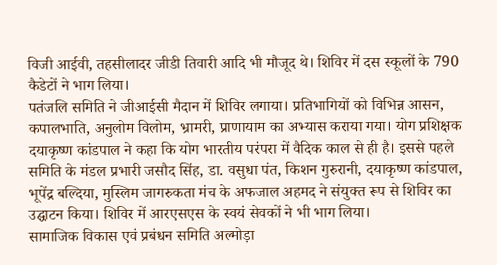विजी आईवी, तहसीलादर जीडी तिवारी आदि भी मौजूद थे। शिविर में दस स्कूलों के 790 कैडेटों ने भाग लिया।
पतंजलि समिति ने जीआईसी मैदान में शिविर लगाया। प्रतिभागियों को विभिन्न आसन, कपालभाति, अनुलोम विलोम, भ्रामरी, प्राणायाम का अभ्यास कराया गया। योग प्रशिक्षक दयाकृष्ण कांडपाल ने कहा कि योग भारतीय परंपरा में वैदिक काल से ही है। इससे पहले समिति के मंडल प्रभारी जसौद सिंह, डा. वसुधा पंत, किशन गुरुरानी, दयाकृष्ण कांडपाल, भूपेंद्र बल्दिया, मुस्लिम जागरुकता मंच के अफजाल अहमद ने संयुक्त रूप से शिविर का उद्घाटन किया। शिविर में आरएसएस के स्वयं सेवकों ने भी भाग लिया।
सामाजिक विकास एवं प्रबंधन समिति अल्मोड़ा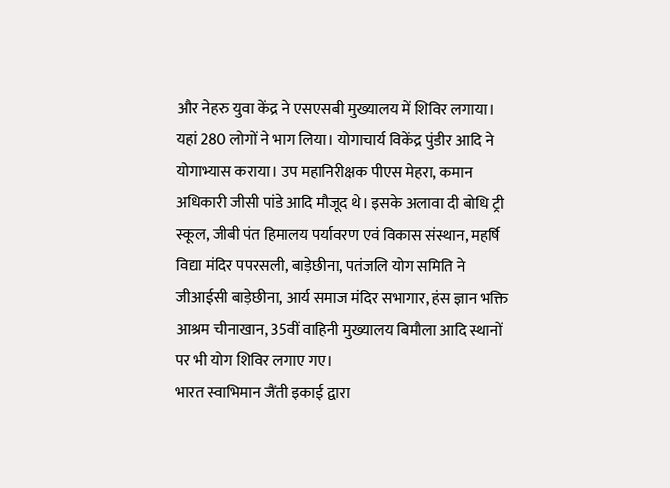और नेहरु युवा केंद्र ने एसएसबी मुख्यालय में शिविर लगाया। यहां 280 लोगों ने भाग लिया। योगाचार्य विकेंद्र पुंडीर आदि ने योगाभ्यास कराया। उप महानिरीक्षक पीएस मेहरा, कमान अधिकारी जीसी पांडे आदि मौजूद थे। इसके अलावा दी बोधि ट्री स्कूल, जीबी पंत हिमालय पर्यावरण एवं विकास संस्थान, महर्षि विद्या मंदिर पपरसली, बाड़ेछीना, पतंजलि योग समिति ने जीआईसी बाड़ेछीना, आर्य समाज मंदिर सभागार, हंस ज्ञान भक्ति आश्रम चीनाखान, 35वीं वाहिनी मुख्यालय बिमौला आदि स्थानों पर भी योग शिविर लगाए गए।
भारत स्वाभिमान जैंती इकाई द्वारा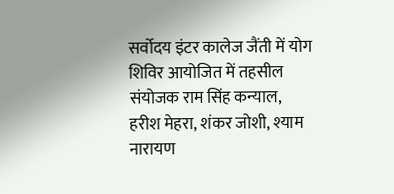सर्वोदय इंटर कालेज जैंती में योग शिविर आयोजित में तहसील संयोजक राम सिंह कन्याल, हरीश मेहरा, शंकर जोशी, श्याम नारायण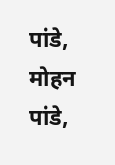पांडे, मोहन पांडे,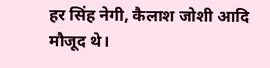हर सिंह नेगी, कैलाश जोशी आदि मौजूद थे।